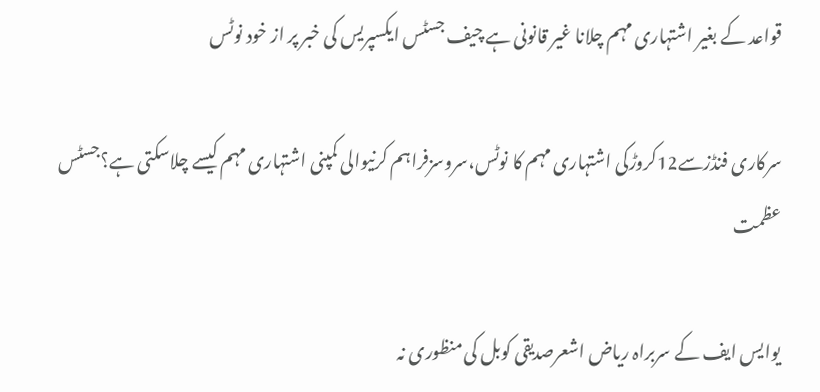قواعد کے بغیر اشتہاری مہم چلانا غیر قانونی ہے چیف جسٹس ایکسپریس کی خبر پر از خود نوٹس

سرکاری فنڈزسے12کروڑکی اشتہاری مہم کا نوٹس،سروسزفراہم کرنیوالی کمپنی اشتہاری مہم کیسے چلاسکتی ہے؟جسٹس عظمت

یوایس ایف کے سربراہ ریاض اشعرصدیقی کوبل کی منظوری نہ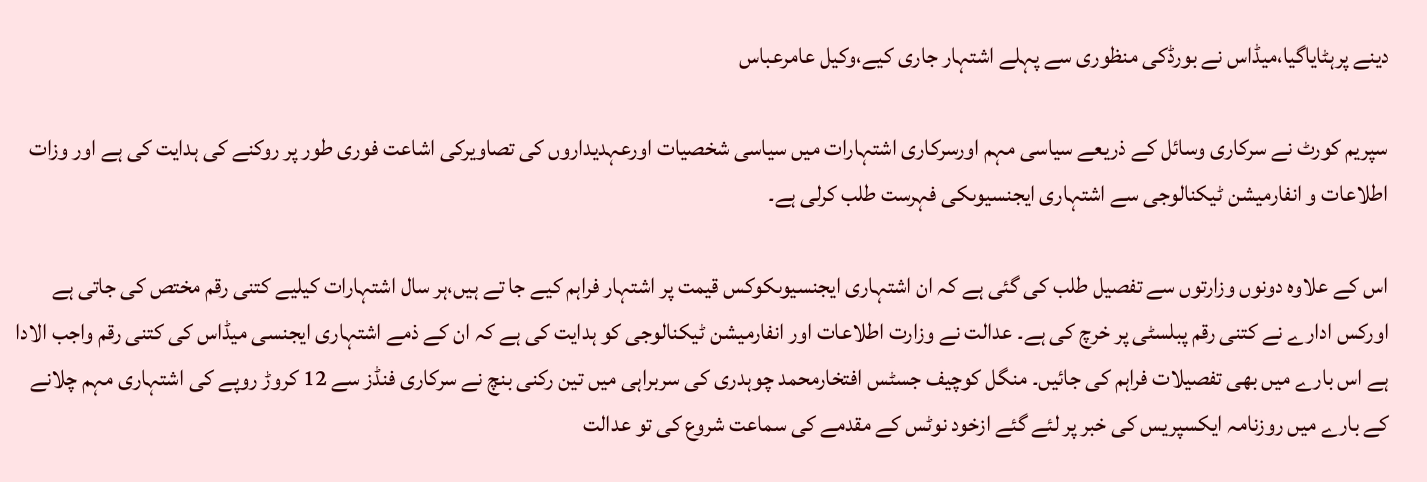دینے پرہٹایاگیا،میڈاس نے بورڈکی منظوری سے پہلے اشتہار جاری کیے،وکیل عامرعباس

سپریم کورٹ نے سرکاری وسائل کے ذریعے سیاسی مہم اورسرکاری اشتہارات میں سیاسی شخصیات اورعہدیداروں کی تصاویرکی اشاعت فوری طور پر روکنے کی ہدایت کی ہے اور وزات اطلاعات و انفارمیشن ٹیکنالوجی سے اشتہاری ایجنسیوںکی فہرست طلب کرلی ہے۔

اس کے علاوہ دونوں وزارتوں سے تفصیل طلب کی گئی ہے کہ ان اشتہاری ایجنسیوںکوکس قیمت پر اشتہار فراہم کیے جا تے ہیں،ہر سال اشتہارات کیلیے کتنی رقم مختص کی جاتی ہے اورکس ادارے نے کتنی رقم پبلسٹی پر خرچ کی ہے۔ عدالت نے وزارت اطلاعات اور انفارمیشن ٹیکنالوجی کو ہدایت کی ہے کہ ان کے ذمے اشتہاری ایجنسی میڈاس کی کتنی رقم واجب الادا ہے اس بارے میں بھی تفصیلات فراہم کی جائیں۔ منگل کوچیف جسٹس افتخارمحمد چوہدری کی سربراہی میں تین رکنی بنچ نے سرکاری فنڈز سے 12 کروڑ روپے کی اشتہاری مہم چلانے کے بارے میں روزنامہ ایکسپریس کی خبر پر لئے گئے ازخود نوٹس کے مقدمے کی سماعت شروع کی تو عدالت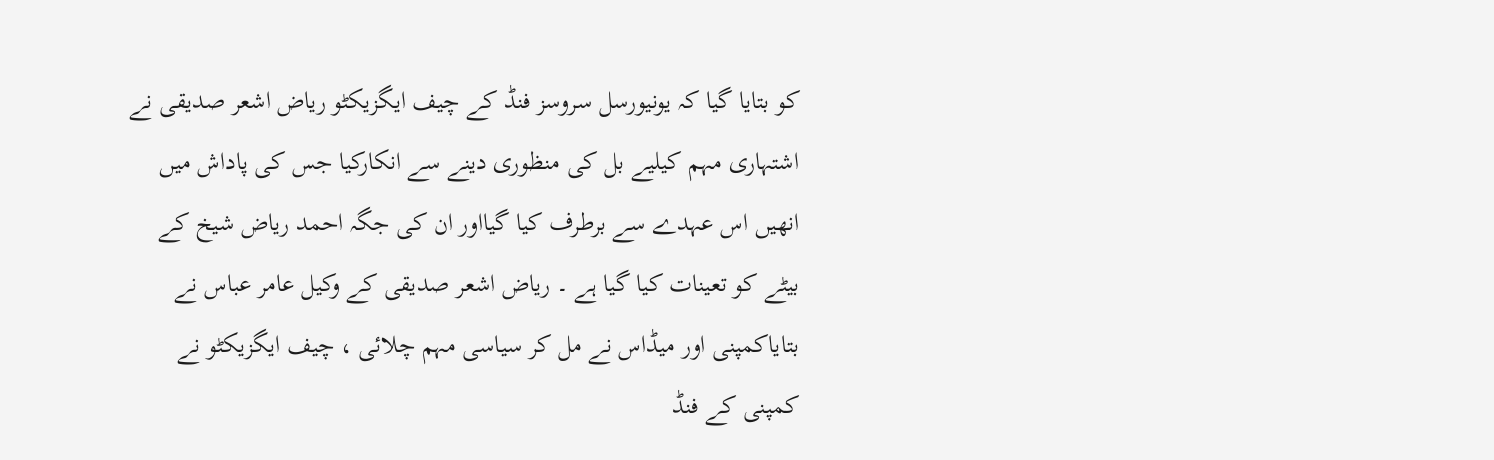کو بتایا گیا کہ یونیورسل سروسز فنڈ کے چیف ایگزیکٹو ریاض اشعر صدیقی نے اشتہاری مہم کیلیے بل کی منظوری دینے سے انکارکیا جس کی پاداش میں انھیں اس عہدے سے برطرف کیا گیااور ان کی جگہ احمد ریاض شیخ کے بیٹے کو تعینات کیا گیا ہے ۔ ریاض اشعر صدیقی کے وکیل عامر عباس نے بتایاکمپنی اور میڈاس نے مل کر سیاسی مہم چلائی ، چیف ایگزیکٹو نے کمپنی کے فنڈ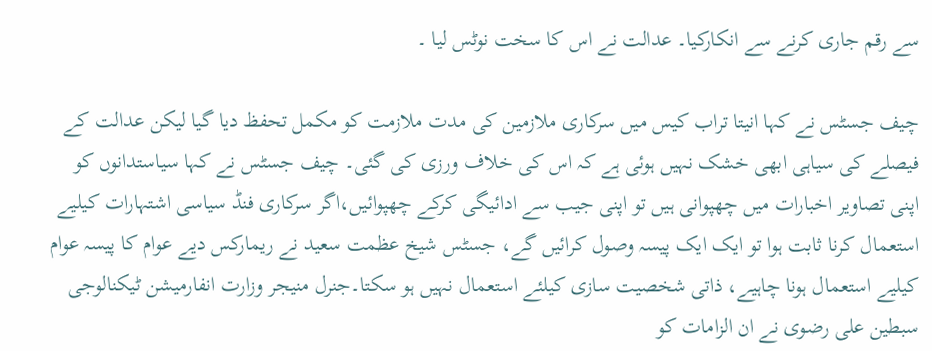سے رقم جاری کرنے سے انکارکیا۔ عدالت نے اس کا سخت نوٹس لیا ۔

چیف جسٹس نے کہا انیتا تراب کیس میں سرکاری ملازمین کی مدت ملازمت کو مکمل تحفظ دیا گیا لیکن عدالت کے فیصلے کی سیاہی ابھی خشک نہیں ہوئی ہے کہ اس کی خلاف ورزی کی گئی۔ چیف جسٹس نے کہا سیاستدانوں کو اپنی تصاویر اخبارات میں چھپوانی ہیں تو اپنی جیب سے ادائیگی کرکے چھپوائیں،اگر سرکاری فنڈ سیاسی اشتہارات کیلیے استعمال کرنا ثابت ہوا تو ایک ایک پیسہ وصول کرائیں گے، جسٹس شیخ عظمت سعید نے ریمارکس دیے عوام کا پیسہ عوام کیلیے استعمال ہونا چاہیے، ذاتی شخصیت سازی کیلئے استعمال نہیں ہو سکتا۔جنرل منیجر وزارت انفارمیشن ٹیکنالوجی سبطین علی رضوی نے ان الزامات کو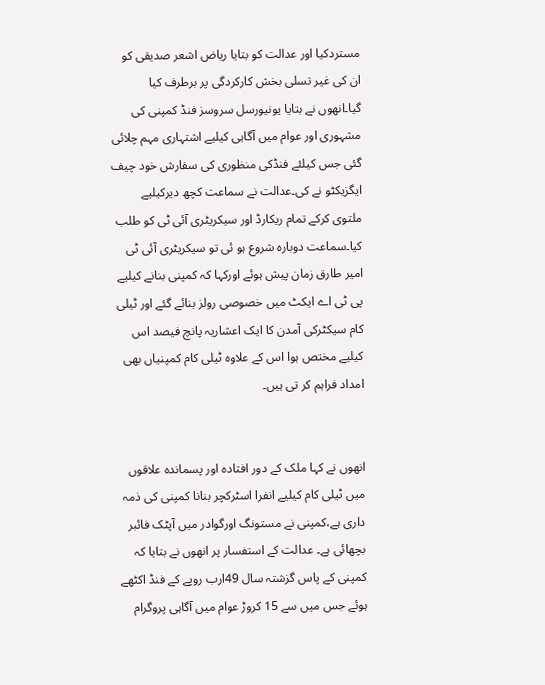مستردکیا اور عدالت کو بتایا ریاض اشعر صدیقی کو ان کی غیر تسلی بخش کارکردگی پر برطرف کیا گیا۔انھوں نے بتایا یونیورسل سروسز فنڈ کمپنی کی مشہوری اور عوام میں آگاہی کیلیے اشتہاری مہم چلائی گئی جس کیلئے فنڈکی منظوری کی سفارش خود چیف ایگزیکٹو نے کی۔عدالت نے سماعت کچھ دیرکیلیے ملتوی کرکے تمام ریکارڈ اور سیکریٹری آئی ٹی کو طلب کیا۔سماعت دوبارہ شروع ہو ئی تو سیکریٹری آئی ٹی امیر طارق زمان پیش ہوئے اورکہا کہ کمپنی بنانے کیلیے پی ٹی اے ایکٹ میں خصوصی رولز بنائے گئے اور ٹیلی کام سیکٹرکی آمدن کا ایک اعشاریہ پانچ فیصد اس کیلیے مختص ہوا اس کے علاوہ ٹیلی کام کمپنیاں بھی امداد فراہم کر تی ہیں۔


انھوں نے کہا ملک کے دور افتادہ اور پسماندہ علاقوں میں ٹیلی کام کیلیے انفرا اسٹرکچر بنانا کمپنی کی ذمہ داری ہے،کمپنی نے مستونگ اورگوادر میں آپٹک فائبر بچھائی ہے۔ عدالت کے استفسار پر انھوں نے بتایا کہ کمپنی کے پاس گزشتہ سال 49ارب روپے کے فنڈ اکٹھے ہوئے جس میں سے 15 کروڑ عوام میں آگاہی پروگرام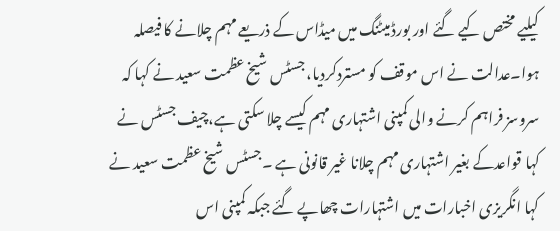کیلیے مختص کیے گئے اور بورڈ میٹنگ میں میڈاس کے ذریعے مہم چلانے کا فیصلہ ہوا۔عدالت نے اس موقف کو مستردکردیا، جسٹس شیخ عظمت سعید نے کہا کہ سروسز فراہم کرنے والی کمپنی اشتہاری مہم کیسے چلا سکتی ہے،چیف جسٹس نے کہا قواعدکے بغیر اشتہاری مہم چلانا غیر قانونی ہے ۔جسٹس شیخ عظمت سعید نے کہا انگریزی اخبارات میں اشتہارات چھاپے گئے جبکہ کمپنی اس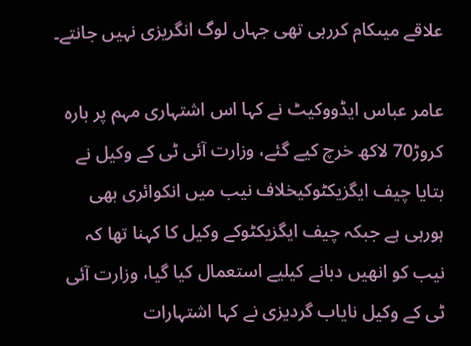علاقے میںکام کررہی تھی جہاں لوگ انگریزی نہیں جانتے۔

عامر عباس ایڈووکیٹ نے کہا اس اشتہاری مہم پر بارہ کروڑ70 لاکھ خرچ کیے گئے، وزارت آئی ٹی کے وکیل نے بتایا چیف ایگزیکٹوکیخلاف نیب میں انکوائری بھی ہورہی ہے جبکہ چیف ایگزیکٹوکے وکیل کا کہنا تھا کہ نیب کو انھیں دبانے کیلیے استعمال کیا گیا، وزارت آئی ٹی کے وکیل نایاب گردیزی نے کہا اشتہارات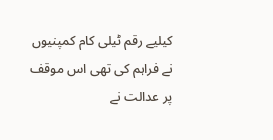کیلیے رقم ٹیلی کام کمپنیوں نے فراہم کی تھی اس موقف پر عدالت نے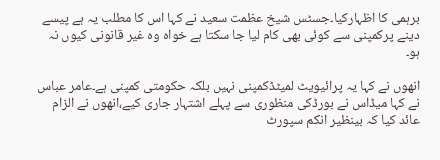برہمی کا اظہارکیا۔جسٹس شیخ عظمت سعید نے کہا اس کا مطلب یہ ہے پیسے دینے پرکمپنی سے کوئی بھی کام لیا جا سکتا ہے خواہ وہ غیر قانونی کیوں نہ ہو۔

انھوں نے کہا یہ پرائیویٹ لمیٹڈکمپنی نہیں بلکہ حکومتی کمپنی ہے۔عامر عباس نے کہا میڈاس نے بورڈکی منظوری سے پہلے اشتہار جاری کیے،انھوں نے الزام عائد کیا کہ بینظیر انکم سپورٹ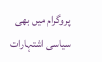پروگرام میں بھی سیاسی اشتہارات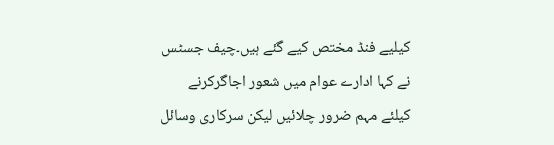کیلیے فنڈ مختص کیے گئے ہیں۔چیف جسٹس نے کہا ادارے عوام میں شعور اجاگرکرنے کیلئے مہم ضرور چلائیں لیکن سرکاری وسائل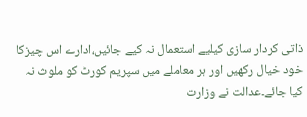ذاتی کردار سازی کیلیے استعمال نہ کیے جائیں،ادارے اس چیزکا خود خیال رکھیں اور ہر معاملے میں سپریم کورٹ کو ملوث نہ کیا جائے۔عدالت نے وزارت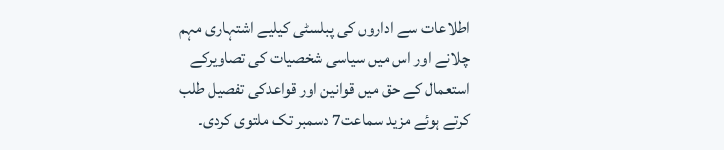اطلاعات سے اداروں کی پبلسٹی کیلیے اشتہاری مہم چلانے اور اس میں سیاسی شخصیات کی تصاویرکے استعمال کے حق میں قوانین اور قواعدکی تفصیل طلب کرتے ہوئے مزید سماعت7 دسمبر تک ملتوی کردی۔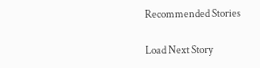Recommended Stories

Load Next Story